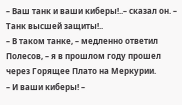– Ваш танк и ваши киберы!..– сказал он. – Танк высшей защиты!..
– В таком танке, – медленно ответил Полесов, – я в прошлом году прошел через Горящее Плато на Меркурии.
– И ваши киберы! –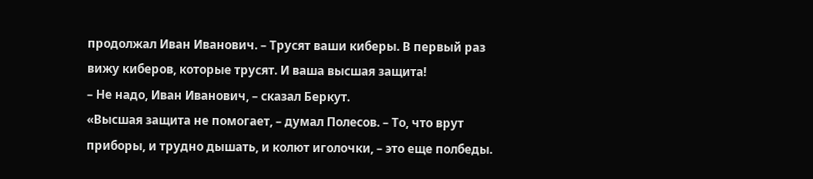продолжал Иван Иванович. – Трусят ваши киберы. В первый раз вижу киберов, которые трусят. И ваша высшая защита!
– Не надо, Иван Иванович, – сказал Беркут.
«Высшая защита не помогает, – думал Полесов. – То, что врут приборы, и трудно дышать, и колют иголочки, – это еще полбеды.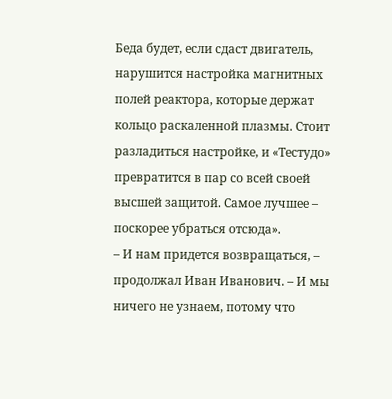Беда будет, если сдаст двигатель, нарушится настройка магнитных полей реактора, которые держат кольцо раскаленной плазмы. Стоит разладиться настройке, и «Тестудо» превратится в пар со всей своей высшей защитой. Самое лучшее – поскорее убраться отсюда».
– И нам придется возвращаться, – продолжал Иван Иванович. – И мы ничего не узнаем, потому что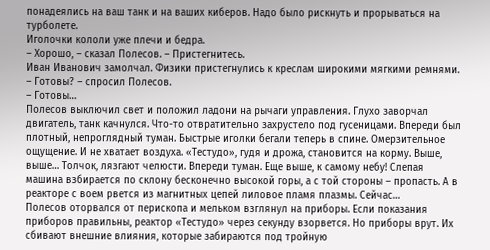понадеялись на ваш танк и на ваших киберов. Надо было рискнуть и прорываться на турболете.
Иголочки кололи уже плечи и бедра.
– Хорошо, – сказал Полесов. – Пристегнитесь.
Иван Иванович замолчал. Физики пристегнулись к креслам широкими мягкими ремнями.
– Готовы? – спросил Полесов.
– Готовы…
Полесов выключил свет и положил ладони на рычаги управления. Глухо заворчал двигатель, танк качнулся. Что-то отвратительно захрустело под гусеницами. Впереди был плотный, непроглядный туман. Быстрые иголки бегали теперь в спине. Омерзительное ощущение. И не хватает воздуха. «Тестудо», гудя и дрожа, становится на корму. Выше, выше… Толчок, лязгают челюсти. Впереди туман. Еще выше, к самому небу! Слепая машина взбирается по склону бесконечно высокой горы, а с той стороны – пропасть. А в реакторе с воем рвется из магнитных цепей лиловое пламя плазмы. Сейчас…
Полесов оторвался от перископа и мельком взглянул на приборы. Если показания приборов правильны, реактор «Тестудо» через секунду взорвется. Но приборы врут. Их сбивают внешние влияния, которые забираются под тройную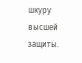шкуру высшей защиты.